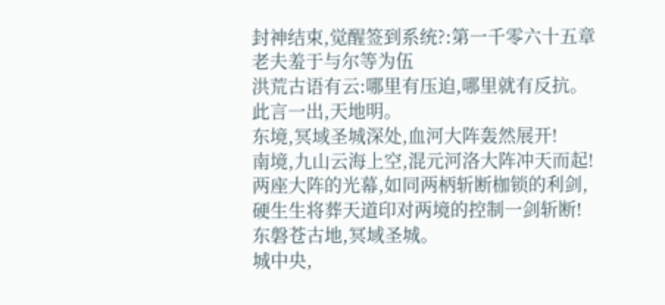封神结束,觉醒签到系统?:第一千零六十五章 老夫羞于与尔等为伍
洪荒古语有云:哪里有压迫,哪里就有反抗。
此言一出,天地明。
东境,冥域圣城深处,血河大阵轰然展开!
南境,九山云海上空,混元河洛大阵冲天而起!
两座大阵的光幕,如同两柄斩断枷锁的利剑,硬生生将葬天道印对两境的控制一剑斩断!
东磐苍古地,冥域圣城。
城中央,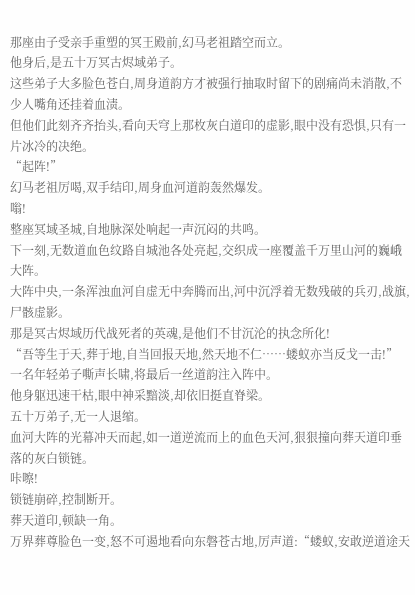那座由子受亲手重塑的冥王殿前,幻马老祖踏空而立。
他身后,是五十万冥古烬域弟子。
这些弟子大多脸色苍白,周身道韵方才被强行抽取时留下的剧痛尚未消散,不少人嘴角还挂着血渍。
但他们此刻齐齐抬头,看向天穹上那枚灰白道印的虚影,眼中没有恐惧,只有一片冰冷的决绝。
“起阵!”
幻马老祖厉喝,双手结印,周身血河道韵轰然爆发。
嗡!
整座冥域圣城,自地脉深处响起一声沉闷的共鸣。
下一刻,无数道血色纹路自城池各处亮起,交织成一座覆盖千万里山河的巍峨大阵。
大阵中央,一条浑浊血河自虚无中奔腾而出,河中沉浮着无数残破的兵刃,战旗,尸骸虚影。
那是冥古烬域历代战死者的英魂,是他们不甘沉沦的执念所化!
“吾等生于天,葬于地,自当回报天地,然天地不仁……蝼蚁亦当反戈一击!”
一名年轻弟子嘶声长啸,将最后一丝道韵注入阵中。
他身躯迅速干枯,眼中神采黯淡,却依旧挺直脊梁。
五十万弟子,无一人退缩。
血河大阵的光幕冲天而起,如一道逆流而上的血色天河,狠狠撞向葬天道印垂落的灰白锁链。
咔嚓!
锁链崩碎,控制断开。
葬天道印,顿缺一角。
万界葬尊脸色一变,怒不可遏地看向东磐苍古地,厉声道:“蝼蚁,安敢逆道途天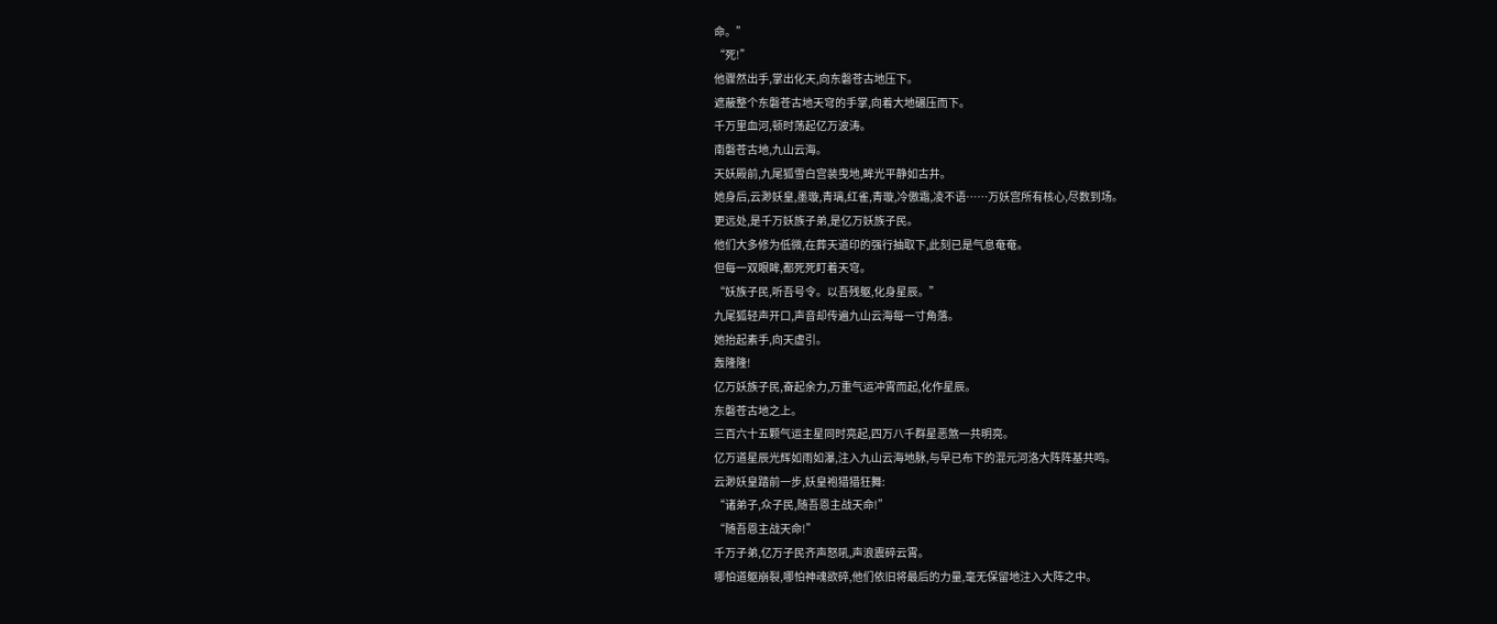命。”
“死!”
他骤然出手,掌出化天,向东磐苍古地压下。
遮蔽整个东磐苍古地天穹的手掌,向着大地碾压而下。
千万里血河,顿时荡起亿万波涛。
南磐苍古地,九山云海。
天妖殿前,九尾狐雪白宫装曳地,眸光平静如古井。
她身后,云渺妖皇,墨璇,青璃,红雀,青璇,冷傲霜,凌不语……万妖宫所有核心,尽数到场。
更远处,是千万妖族子弟,是亿万妖族子民。
他们大多修为低微,在葬天道印的强行抽取下,此刻已是气息奄奄。
但每一双眼眸,都死死盯着天穹。
“妖族子民,听吾号令。以吾残躯,化身星辰。”
九尾狐轻声开口,声音却传遍九山云海每一寸角落。
她抬起素手,向天虚引。
轰隆隆!
亿万妖族子民,奋起余力,万重气运冲霄而起,化作星辰。
东磐苍古地之上。
三百六十五颗气运主星同时亮起,四万八千群星恶煞一共明亮。
亿万道星辰光辉如雨如瀑,注入九山云海地脉,与早已布下的混元河洛大阵阵基共鸣。
云渺妖皇踏前一步,妖皇袍猎猎狂舞:
“诸弟子,众子民,随吾恩主战天命!”
“随吾恩主战天命!”
千万子弟,亿万子民齐声怒吼,声浪震碎云霄。
哪怕道躯崩裂,哪怕神魂欲碎,他们依旧将最后的力量,毫无保留地注入大阵之中。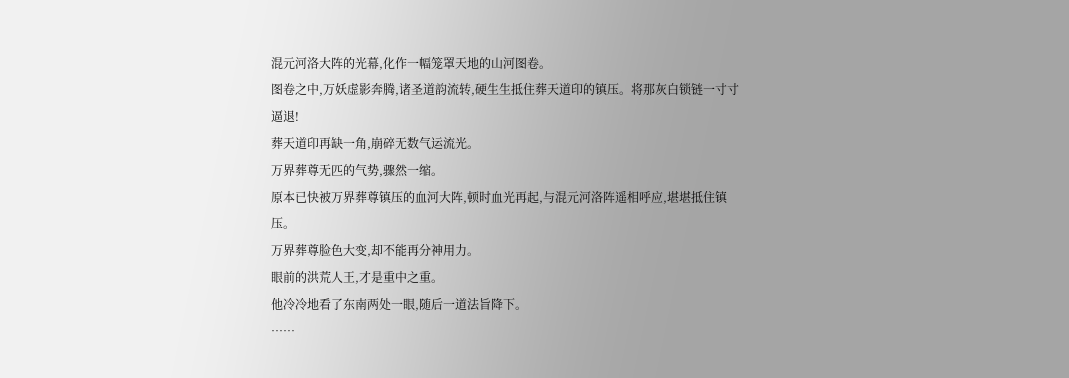混元河洛大阵的光幕,化作一幅笼罩天地的山河图卷。
图卷之中,万妖虚影奔腾,诸圣道韵流转,硬生生抵住葬天道印的镇压。将那灰白锁链一寸寸逼退!
葬天道印再缺一角,崩碎无数气运流光。
万界葬尊无匹的气势,骤然一缩。
原本已快被万界葬尊镇压的血河大阵,顿时血光再起,与混元河洛阵遥相呼应,堪堪抵住镇压。
万界葬尊脸色大变,却不能再分神用力。
眼前的洪荒人王,才是重中之重。
他冷冷地看了东南两处一眼,随后一道法旨降下。
……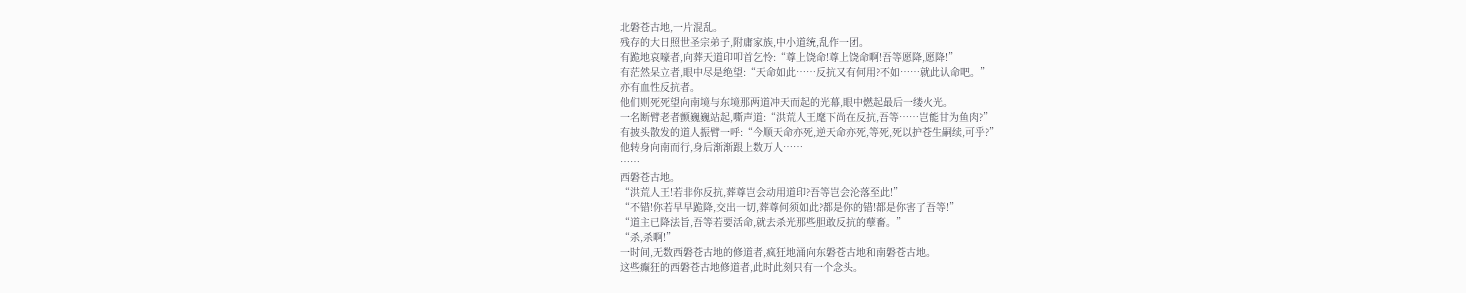北磐苍古地,一片混乱。
残存的大日照世圣宗弟子,附庸家族,中小道统,乱作一团。
有跪地哀嚎者,向葬天道印叩首乞怜:“尊上饶命!尊上饶命啊!吾等愿降,愿降!”
有茫然呆立者,眼中尽是绝望:“天命如此……反抗又有何用?不如……就此认命吧。”
亦有血性反抗者。
他们则死死望向南境与东境那两道冲天而起的光幕,眼中燃起最后一缕火光。
一名断臂老者颤巍巍站起,嘶声道:“洪荒人王麾下尚在反抗,吾等……岂能甘为鱼肉?”
有披头散发的道人振臂一呼:“今顺天命亦死,逆天命亦死,等死,死以护苍生嗣续,可乎?”
他转身向南而行,身后渐渐跟上数万人……
……
西磐苍古地。
“洪荒人王!若非你反抗,葬尊岂会动用道印?吾等岂会沦落至此!”
“不错!你若早早跪降,交出一切,葬尊何须如此?都是你的错!都是你害了吾等!”
“道主已降法旨,吾等若要活命,就去杀光那些胆敢反抗的孽畜。”
“杀,杀啊!”
一时间,无数西磐苍古地的修道者,疯狂地涌向东磐苍古地和南磐苍古地。
这些癫狂的西磐苍古地修道者,此时此刻只有一个念头。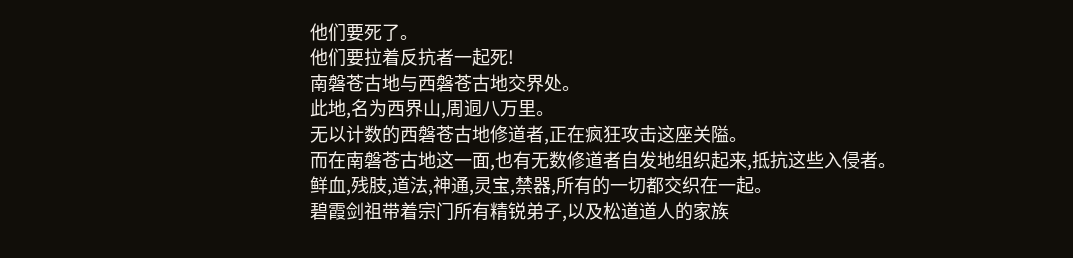他们要死了。
他们要拉着反抗者一起死!
南磐苍古地与西磐苍古地交界处。
此地,名为西界山,周迵八万里。
无以计数的西磐苍古地修道者,正在疯狂攻击这座关隘。
而在南磐苍古地这一面,也有无数修道者自发地组织起来,抵抗这些入侵者。
鲜血,残肢,道法,神通,灵宝,禁器,所有的一切都交织在一起。
碧霞剑祖带着宗门所有精锐弟子,以及松道道人的家族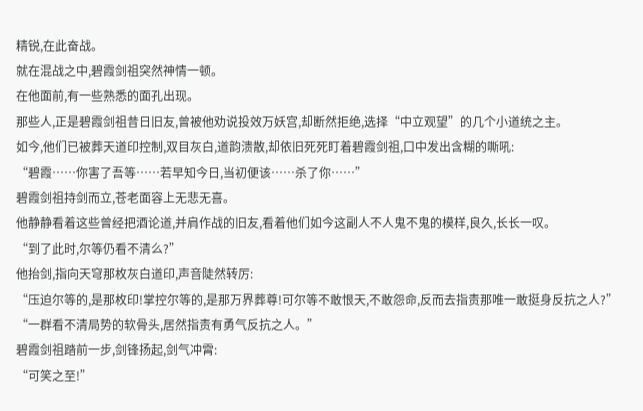精锐,在此奋战。
就在混战之中,碧霞剑祖突然神情一顿。
在他面前,有一些熟悉的面孔出现。
那些人,正是碧霞剑祖昔日旧友,曾被他劝说投效万妖宫,却断然拒绝,选择“中立观望”的几个小道统之主。
如今,他们已被葬天道印控制,双目灰白,道韵溃散,却依旧死死盯着碧霞剑祖,口中发出含糊的嘶吼:
“碧霞……你害了吾等……若早知今日,当初便该……杀了你……”
碧霞剑祖持剑而立,苍老面容上无悲无喜。
他静静看着这些曾经把酒论道,并肩作战的旧友,看着他们如今这副人不人鬼不鬼的模样,良久,长长一叹。
“到了此时,尔等仍看不清么?”
他抬剑,指向天穹那枚灰白道印,声音陡然转厉:
“压迫尔等的,是那枚印!掌控尔等的,是那万界葬尊!可尔等不敢恨天,不敢怨命,反而去指责那唯一敢挺身反抗之人?”
“一群看不清局势的软骨头,居然指责有勇气反抗之人。”
碧霞剑祖踏前一步,剑锋扬起,剑气冲霄:
“可笑之至!”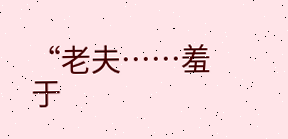“老夫……羞于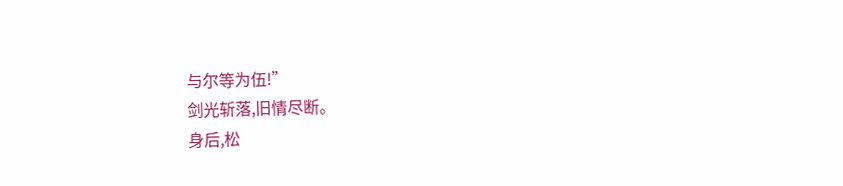与尔等为伍!”
剑光斩落,旧情尽断。
身后,松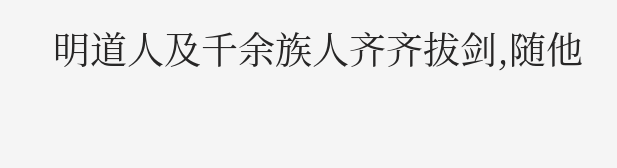明道人及千余族人齐齐拔剑,随他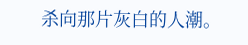杀向那片灰白的人潮。